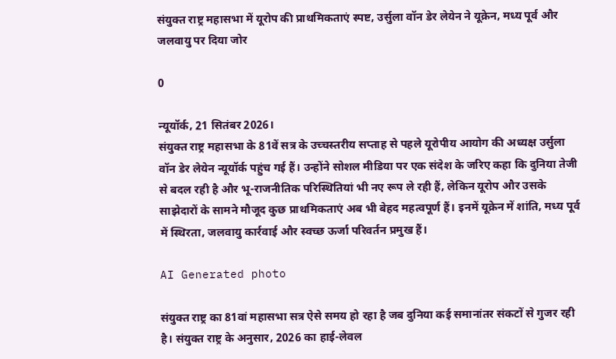संयुक्त राष्ट्र महासभा में यूरोप की प्राथमिकताएं स्पष्ट, उर्सुला वॉन डेर लेयेन ने यूक्रेन, मध्य पूर्व और जलवायु पर दिया जोर

0

न्यूयॉर्क, 21 सितंबर 2026।
संयुक्त राष्ट्र महासभा के 81वें सत्र के उच्चस्तरीय सप्ताह से पहले यूरोपीय आयोग की अध्यक्ष उर्सुला वॉन डेर लेयेन न्यूयॉर्क पहुंच गई हैं। उन्होंने सोशल मीडिया पर एक संदेश के जरिए कहा कि दुनिया तेजी से बदल रही है और भू-राजनीतिक परिस्थितियां भी नए रूप ले रही हैं, लेकिन यूरोप और उसके साझेदारों के सामने मौजूद कुछ प्राथमिकताएं अब भी बेहद महत्वपूर्ण हैं। इनमें यूक्रेन में शांति, मध्य पूर्व में स्थिरता, जलवायु कार्रवाई और स्वच्छ ऊर्जा परिवर्तन प्रमुख हैं।

AI Generated photo

संयुक्त राष्ट्र का 81वां महासभा सत्र ऐसे समय हो रहा है जब दुनिया कई समानांतर संकटों से गुजर रही है। संयुक्त राष्ट्र के अनुसार, 2026 का हाई-लेवल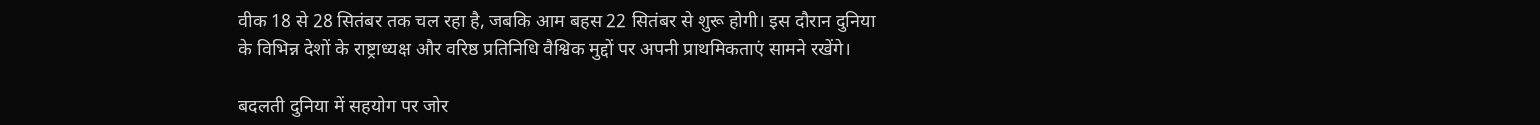वीक 18 से 28 सितंबर तक चल रहा है, जबकि आम बहस 22 सितंबर से शुरू होगी। इस दौरान दुनिया के विभिन्न देशों के राष्ट्राध्यक्ष और वरिष्ठ प्रतिनिधि वैश्विक मुद्दों पर अपनी प्राथमिकताएं सामने रखेंगे।

बदलती दुनिया में सहयोग पर जोर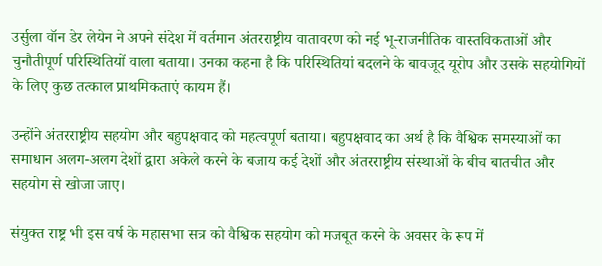उर्सुला वॉन डेर लेयेन ने अपने संदेश में वर्तमान अंतरराष्ट्रीय वातावरण को नई भू-राजनीतिक वास्तविकताओं और चुनौतीपूर्ण परिस्थितियों वाला बताया। उनका कहना है कि परिस्थितियां बदलने के बावजूद यूरोप और उसके सहयोगियों के लिए कुछ तत्काल प्राथमिकताएं कायम हैं।

उन्होंने अंतरराष्ट्रीय सहयोग और बहुपक्षवाद को महत्वपूर्ण बताया। बहुपक्षवाद का अर्थ है कि वैश्विक समस्याओं का समाधान अलग-अलग देशों द्वारा अकेले करने के बजाय कई देशों और अंतरराष्ट्रीय संस्थाओं के बीच बातचीत और सहयोग से खोजा जाए।

संयुक्त राष्ट्र भी इस वर्ष के महासभा सत्र को वैश्विक सहयोग को मजबूत करने के अवसर के रूप में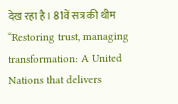देख रहा है। 81वें सत्र की थीम “Restoring trust, managing transformation: A United Nations that delivers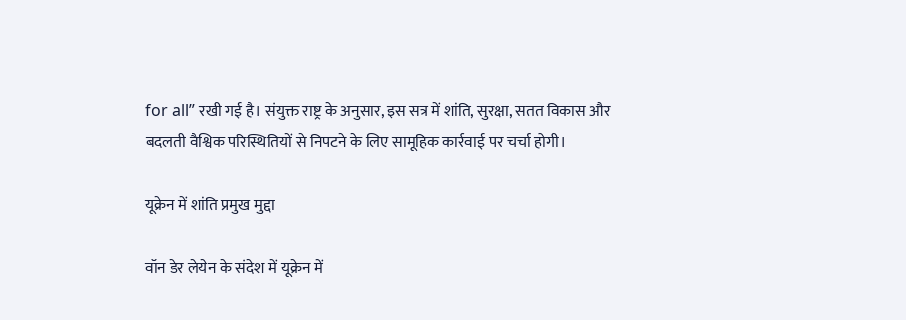for all” रखी गई है। संयुक्त राष्ट्र के अनुसार, इस सत्र में शांति, सुरक्षा, सतत विकास और बदलती वैश्विक परिस्थितियों से निपटने के लिए सामूहिक कार्रवाई पर चर्चा होगी।

यूक्रेन में शांति प्रमुख मुद्दा

वॉन डेर लेयेन के संदेश में यूक्रेन में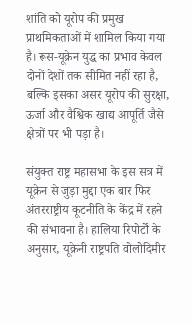शांति को यूरोप की प्रमुख प्राथमिकताओं में शामिल किया गया है। रूस-यूक्रेन युद्ध का प्रभाव केवल दोनों देशों तक सीमित नहीं रहा है, बल्कि इसका असर यूरोप की सुरक्षा, ऊर्जा और वैश्विक खाद्य आपूर्ति जैसे क्षेत्रों पर भी पड़ा है।

संयुक्त राष्ट्र महासभा के इस सत्र में यूक्रेन से जुड़ा मुद्दा एक बार फिर अंतरराष्ट्रीय कूटनीति के केंद्र में रहने की संभावना है। हालिया रिपोर्टों के अनुसार, यूक्रेनी राष्ट्रपति वोलोदिमीर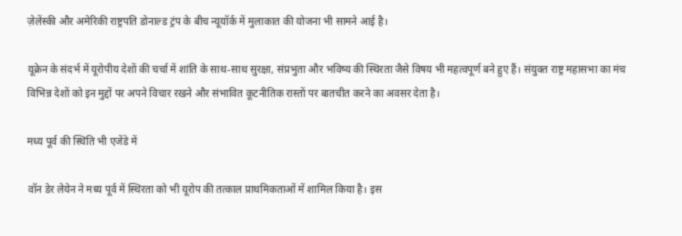ज़ेलेंस्की और अमेरिकी राष्ट्रपति डोनाल्ड ट्रंप के बीच न्यूयॉर्क में मुलाकात की योजना भी सामने आई है।

यूक्रेन के संदर्भ में यूरोपीय देशों की चर्चा में शांति के साथ-साथ सुरक्षा, संप्रभुता और भविष्य की स्थिरता जैसे विषय भी महत्वपूर्ण बने हुए हैं। संयुक्त राष्ट्र महासभा का मंच विभिन्न देशों को इन मुद्दों पर अपने विचार रखने और संभावित कूटनीतिक रास्तों पर बातचीत करने का अवसर देता है।

मध्य पूर्व की स्थिति भी एजेंडे में

वॉन डेर लेयेन ने मध्य पूर्व में स्थिरता को भी यूरोप की तत्काल प्राथमिकताओं में शामिल किया है। इस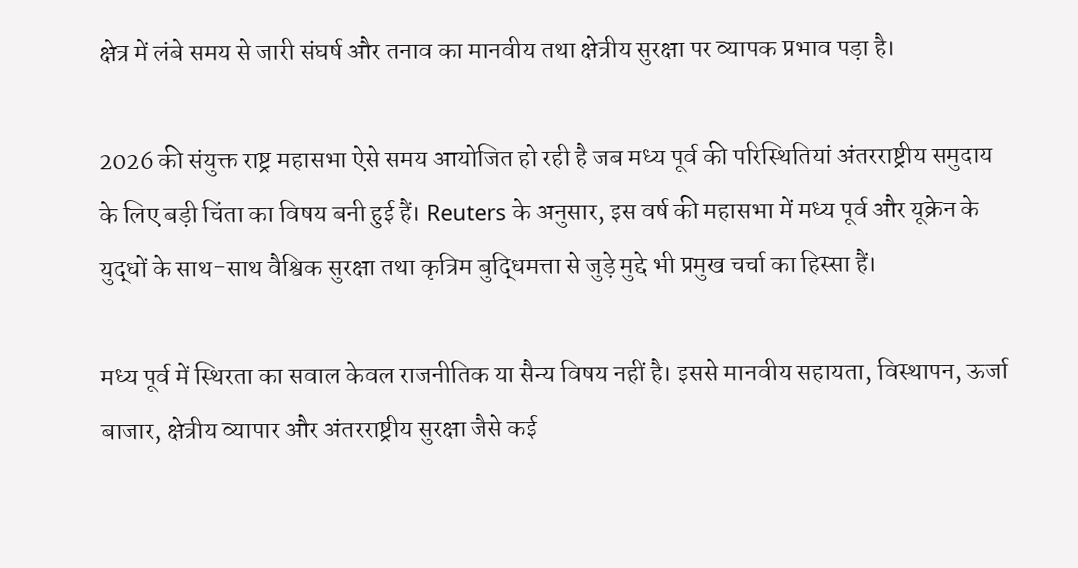क्षेत्र में लंबे समय से जारी संघर्ष और तनाव का मानवीय तथा क्षेत्रीय सुरक्षा पर व्यापक प्रभाव पड़ा है।

2026 की संयुक्त राष्ट्र महासभा ऐसे समय आयोजित हो रही है जब मध्य पूर्व की परिस्थितियां अंतरराष्ट्रीय समुदाय के लिए बड़ी चिंता का विषय बनी हुई हैं। Reuters के अनुसार, इस वर्ष की महासभा में मध्य पूर्व और यूक्रेन के युद्धों के साथ-साथ वैश्विक सुरक्षा तथा कृत्रिम बुद्धिमत्ता से जुड़े मुद्दे भी प्रमुख चर्चा का हिस्सा हैं।

मध्य पूर्व में स्थिरता का सवाल केवल राजनीतिक या सैन्य विषय नहीं है। इससे मानवीय सहायता, विस्थापन, ऊर्जा बाजार, क्षेत्रीय व्यापार और अंतरराष्ट्रीय सुरक्षा जैसे कई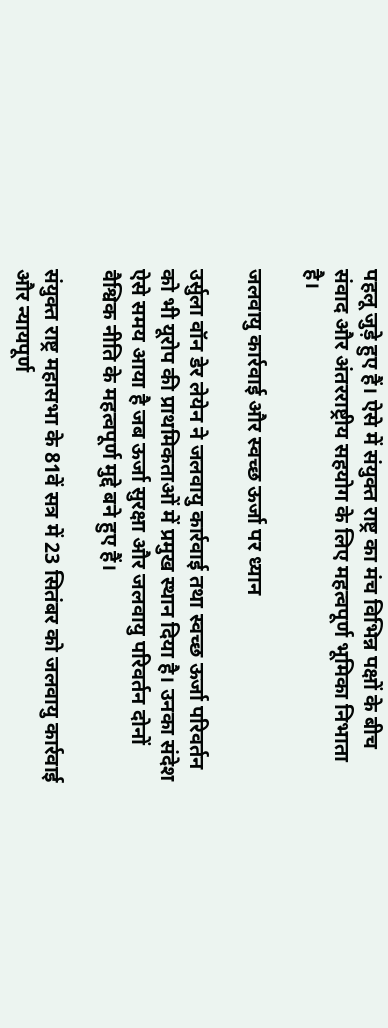पहलू जुड़े हुए हैं। ऐसे में संयुक्त राष्ट्र का मंच विभिन्न पक्षों के बीच संवाद और अंतरराष्ट्रीय सहयोग के लिए महत्वपूर्ण भूमिका निभाता है।

जलवायु कार्रवाई और स्वच्छ ऊर्जा पर ध्यान

उर्सुला वॉन डेर लेयेन ने जलवायु कार्रवाई तथा स्वच्छ ऊर्जा परिवर्तन को भी यूरोप की प्राथमिकताओं में प्रमुख स्थान दिया है। उनका संदेश ऐसे समय आया है जब ऊर्जा सुरक्षा और जलवायु परिवर्तन दोनों वैश्विक नीति के महत्वपूर्ण मुद्दे बने हुए हैं।

संयुक्त राष्ट्र महासभा के 81वें सत्र में 23 सितंबर को जलवायु कार्रवाई और न्यायपूर्ण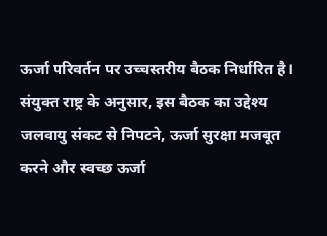ऊर्जा परिवर्तन पर उच्चस्तरीय बैठक निर्धारित है। संयुक्त राष्ट्र के अनुसार, इस बैठक का उद्देश्य जलवायु संकट से निपटने, ऊर्जा सुरक्षा मजबूत करने और स्वच्छ ऊर्जा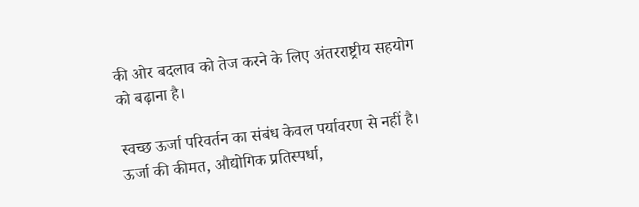की ओर बदलाव को तेज करने के लिए अंतरराष्ट्रीय सहयोग को बढ़ाना है।

स्वच्छ ऊर्जा परिवर्तन का संबंध केवल पर्यावरण से नहीं है। ऊर्जा की कीमत, औद्योगिक प्रतिस्पर्धा,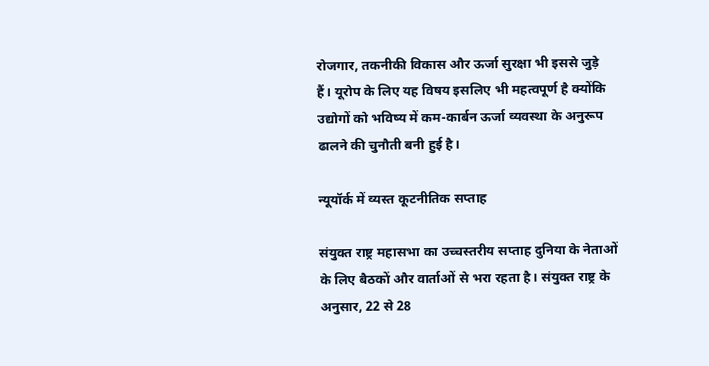रोजगार, तकनीकी विकास और ऊर्जा सुरक्षा भी इससे जुड़े हैं। यूरोप के लिए यह विषय इसलिए भी महत्वपूर्ण है क्योंकि उद्योगों को भविष्य में कम-कार्बन ऊर्जा व्यवस्था के अनुरूप ढालने की चुनौती बनी हुई है।

न्यूयॉर्क में व्यस्त कूटनीतिक सप्ताह

संयुक्त राष्ट्र महासभा का उच्चस्तरीय सप्ताह दुनिया के नेताओं के लिए बैठकों और वार्ताओं से भरा रहता है। संयुक्त राष्ट्र के अनुसार, 22 से 28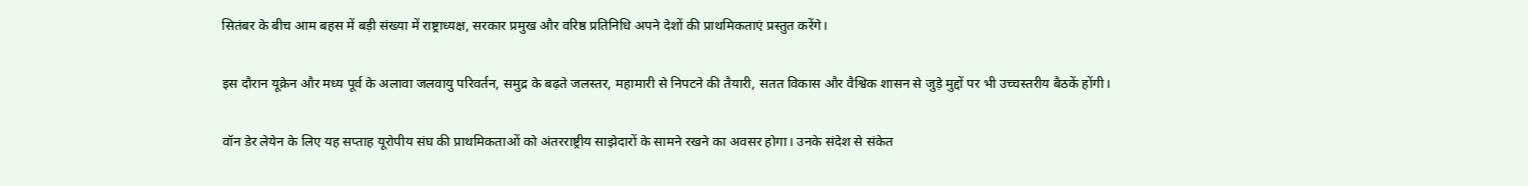सितंबर के बीच आम बहस में बड़ी संख्या में राष्ट्राध्यक्ष, सरकार प्रमुख और वरिष्ठ प्रतिनिधि अपने देशों की प्राथमिकताएं प्रस्तुत करेंगे।

इस दौरान यूक्रेन और मध्य पूर्व के अलावा जलवायु परिवर्तन, समुद्र के बढ़ते जलस्तर, महामारी से निपटने की तैयारी, सतत विकास और वैश्विक शासन से जुड़े मुद्दों पर भी उच्चस्तरीय बैठकें होंगी।

वॉन डेर लेयेन के लिए यह सप्ताह यूरोपीय संघ की प्राथमिकताओं को अंतरराष्ट्रीय साझेदारों के सामने रखने का अवसर होगा। उनके संदेश से संकेत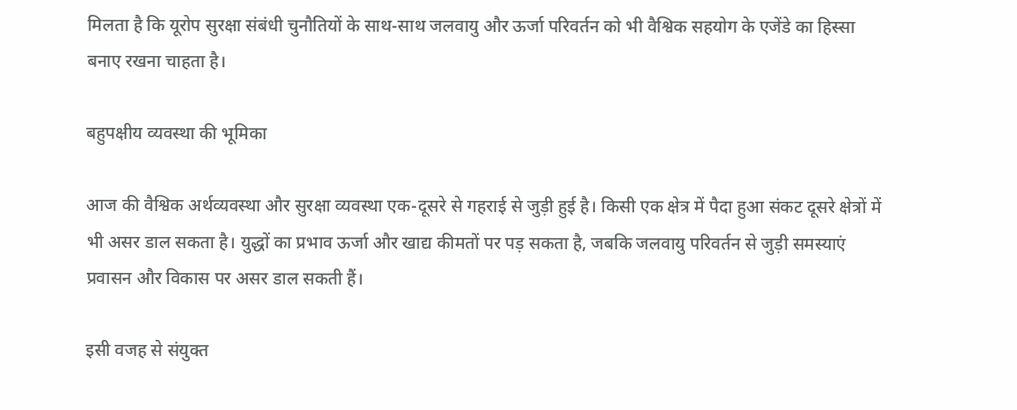मिलता है कि यूरोप सुरक्षा संबंधी चुनौतियों के साथ-साथ जलवायु और ऊर्जा परिवर्तन को भी वैश्विक सहयोग के एजेंडे का हिस्सा बनाए रखना चाहता है।

बहुपक्षीय व्यवस्था की भूमिका

आज की वैश्विक अर्थव्यवस्था और सुरक्षा व्यवस्था एक-दूसरे से गहराई से जुड़ी हुई है। किसी एक क्षेत्र में पैदा हुआ संकट दूसरे क्षेत्रों में भी असर डाल सकता है। युद्धों का प्रभाव ऊर्जा और खाद्य कीमतों पर पड़ सकता है, जबकि जलवायु परिवर्तन से जुड़ी समस्याएं प्रवासन और विकास पर असर डाल सकती हैं।

इसी वजह से संयुक्त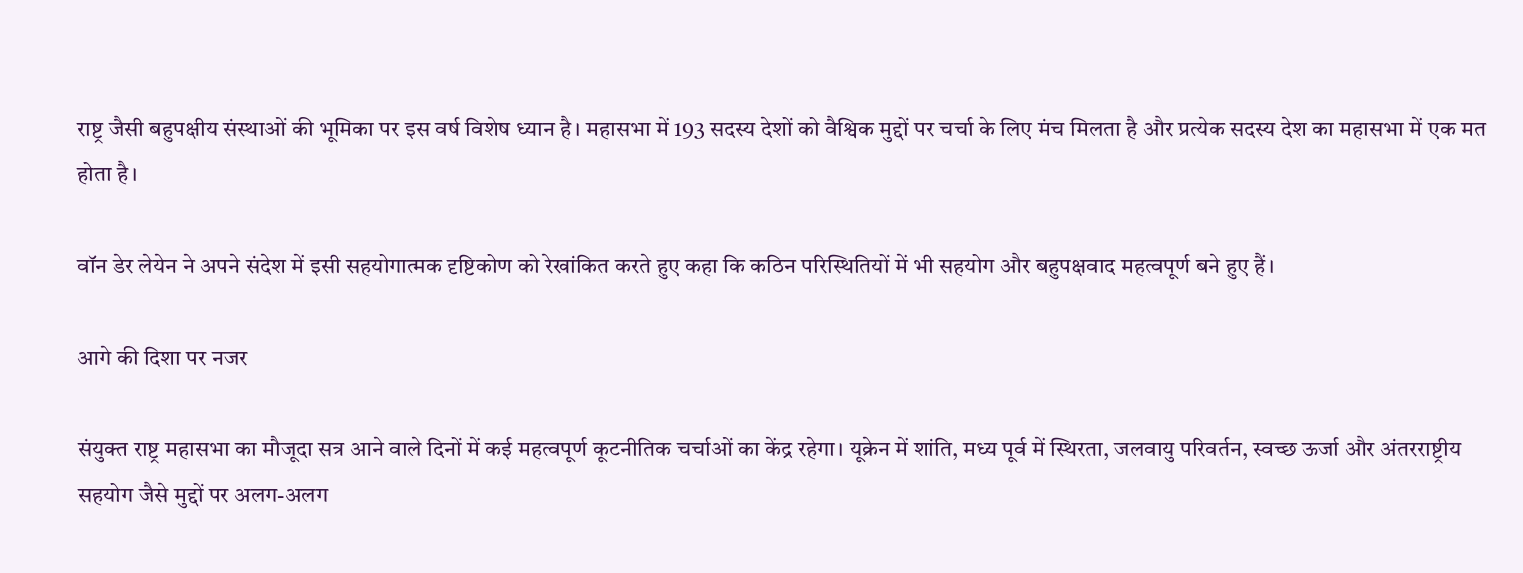राष्ट्र जैसी बहुपक्षीय संस्थाओं की भूमिका पर इस वर्ष विशेष ध्यान है। महासभा में 193 सदस्य देशों को वैश्विक मुद्दों पर चर्चा के लिए मंच मिलता है और प्रत्येक सदस्य देश का महासभा में एक मत होता है।

वॉन डेर लेयेन ने अपने संदेश में इसी सहयोगात्मक दृष्टिकोण को रेखांकित करते हुए कहा कि कठिन परिस्थितियों में भी सहयोग और बहुपक्षवाद महत्वपूर्ण बने हुए हैं।

आगे की दिशा पर नजर

संयुक्त राष्ट्र महासभा का मौजूदा सत्र आने वाले दिनों में कई महत्वपूर्ण कूटनीतिक चर्चाओं का केंद्र रहेगा। यूक्रेन में शांति, मध्य पूर्व में स्थिरता, जलवायु परिवर्तन, स्वच्छ ऊर्जा और अंतरराष्ट्रीय सहयोग जैसे मुद्दों पर अलग-अलग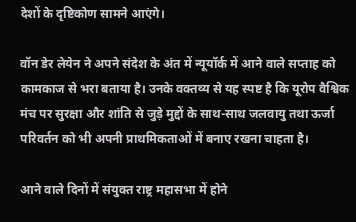देशों के दृष्टिकोण सामने आएंगे।

वॉन डेर लेयेन ने अपने संदेश के अंत में न्यूयॉर्क में आने वाले सप्ताह को कामकाज से भरा बताया है। उनके वक्तव्य से यह स्पष्ट है कि यूरोप वैश्विक मंच पर सुरक्षा और शांति से जुड़े मुद्दों के साथ-साथ जलवायु तथा ऊर्जा परिवर्तन को भी अपनी प्राथमिकताओं में बनाए रखना चाहता है।

आने वाले दिनों में संयुक्त राष्ट्र महासभा में होने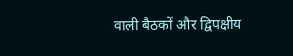वाली बैठकों और द्विपक्षीय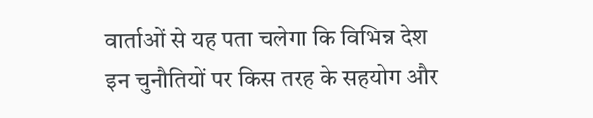वार्ताओं से यह पता चलेगा कि विभिन्न देश इन चुनौतियों पर किस तरह के सहयोग और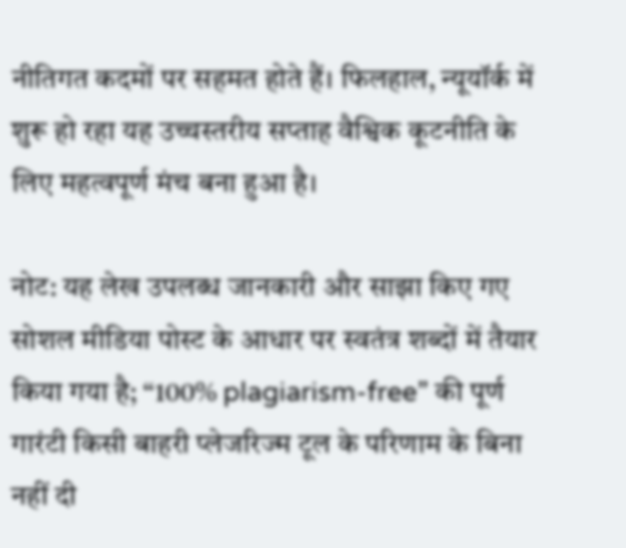नीतिगत कदमों पर सहमत होते हैं। फिलहाल, न्यूयॉर्क में शुरू हो रहा यह उच्चस्तरीय सप्ताह वैश्विक कूटनीति के लिए महत्वपूर्ण मंच बना हुआ है।

नोट: यह लेख उपलब्ध जानकारी और साझा किए गए सोशल मीडिया पोस्ट के आधार पर स्वतंत्र शब्दों में तैयार किया गया है; “100% plagiarism-free” की पूर्ण गारंटी किसी बाहरी प्लेजरिज्म टूल के परिणाम के बिना नहीं दी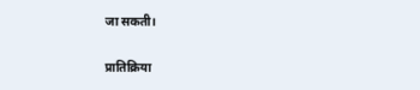जा सकती।

प्रातिक्रिया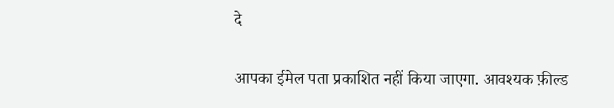दे

आपका ईमेल पता प्रकाशित नहीं किया जाएगा. आवश्यक फ़ील्ड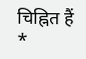चिह्नित हैं *